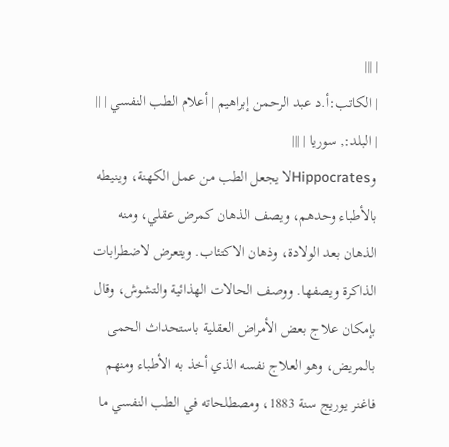| |||
| الكاتب:أ.د عبد الرحمن إبراهيم | أعلام الطب النفسي | ||
| البلد:, سوريا | |||
وHippocratesلا يجعل الطب من عمل الكهنة، وينيطه بالأطباء وحدهم، ويصف الذهان كمرض عقلي، ومنه الذهان بعد الولادة، وذهان الاكتئاب. ويتعرض لاضطرابات الذاكرة ويصفها. ووصف الحالات الهذائية والتشوش، وقال بإمكان علاج بعض الأمراض العقلية باستحداث الحمى بالمريض، وهو العلاج نفسه الذي أخذ به الأطباء ومنهم فاغنر يوريج سنة 1883، ومصطلحاته في الطب النفسي ما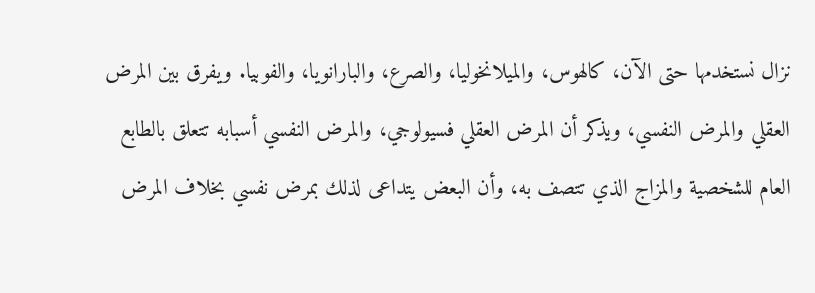نزال نستخدمها حتى الآن، كالهوس، والميلانخوليا، والصرع، والبارانويا، والفوبيا. ويفرق بين المرض العقلي والمرض النفسي، ويذكر أن المرض العقلي فسيولوجي، والمرض النفسي أسبابه تتعلق بالطابع العام للشخصية والمزاج الذي تتصف به، وأن البعض يتداعى لذلك بمرض نفسي بخلاف المرض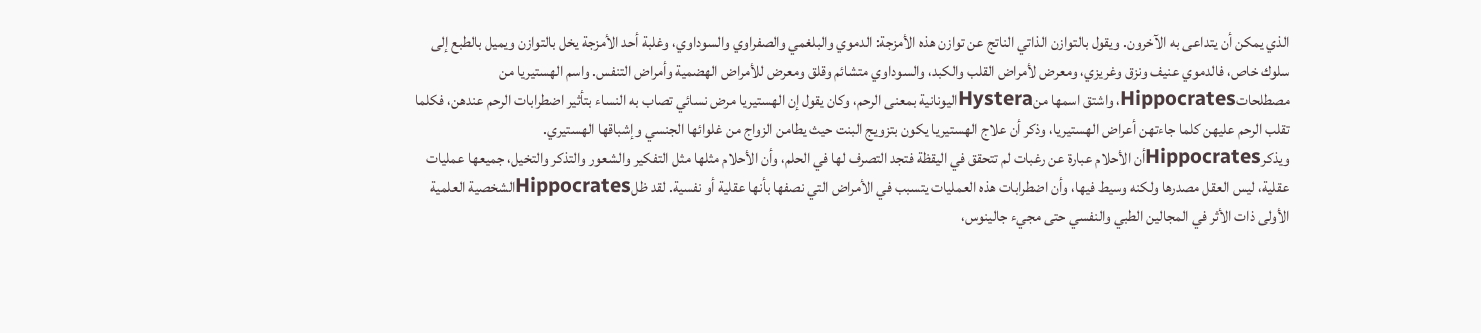الذي يمكن أن يتداعى به الآخرون. ويقول بالتوازن الذاتي الناتج عن توازن هذه الأمزجة: الدموي والبلغمي والصفراوي والسوداوي، وغلبة أحد الأمزجة يخل بالتوازن ويميل بالطبع إلى سلوك خاص، فالدموي عنيف ونزق وغريزي، ومعرض لأمراض القلب والكبد، والسوداوي متشائم وقلق ومعرض للأمراض الهضمية وأمراض التنفس. واسم الهستيريا من مصطلحاتHippocrates، واشتق اسمها منHysteraاليونانية بمعنى الرحم، وكان يقول إن الهستيريا مرض نسائي تصاب به النساء بتأثير اضطرابات الرحم عندهن، فكلما تقلب الرحم عليهن كلما جاءتهن أعراض الهستيريا، وذكر أن علاج الهستيريا يكون بتزويج البنت حيث يطامن الزواج من غلوائها الجنسي وإشباقها الهستيري. ويذكرHippocratesأن الأحلام عبارة عن رغبات لم تتحقق في اليقظة فتجد التصرف لها في الحلم، وأن الأحلام مثلها مثل التفكير والشعور والتذكر والتخيل، جميعها عمليات عقلية، ليس العقل مصدرها ولكنه وسيط فيها، وأن اضطرابات هذه العمليات يتسبب في الأمراض التي نصفها بأنها عقلية أو نفسية. لقد ظلHippocratesالشخصية العلمية الأولى ذات الأثر في المجالين الطبي والنفسي حتى مجيء جالينوس،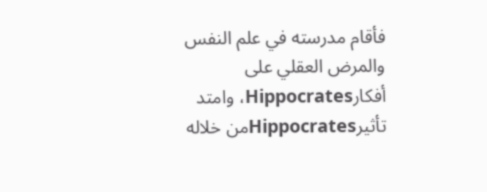فأقام مدرسته في علم النفس والمرض العقلي على أفكارHippocrates، وامتد تأثيرHippocratesمن خلاله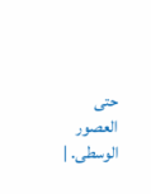حتى العصور الوسطى. |